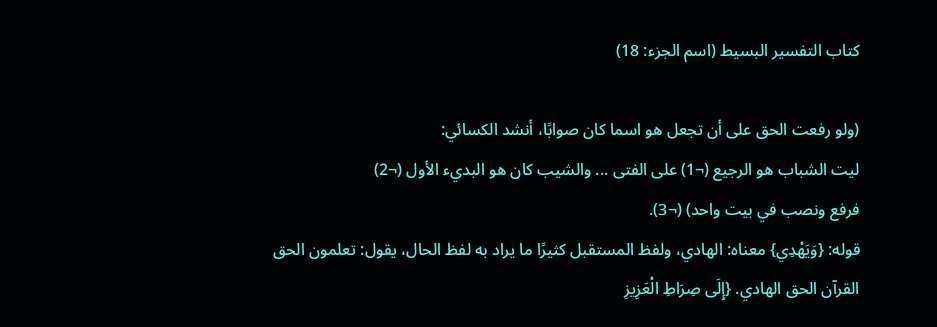كتاب التفسير البسيط (اسم الجزء: 18)

(ولو رفعت الحق على أن تجعل هو اسما كان صوابًا، أنشد الكسائي:
ليت الشباب هو الرجيع (¬1) على الفتى ... والشيب كان هو البديء الأول (¬2)
فرفع ونصب في بيت واحد) (¬3).
قوله: {وَيَهْدِي} معناه: الهادي، ولفظ المستقبل كثيرًا ما يراد به لفظ الحال، يقول: تعلمون الحق القرآن الحق الهادي. {إِلَى صِرَاطِ الْعَزِيزِ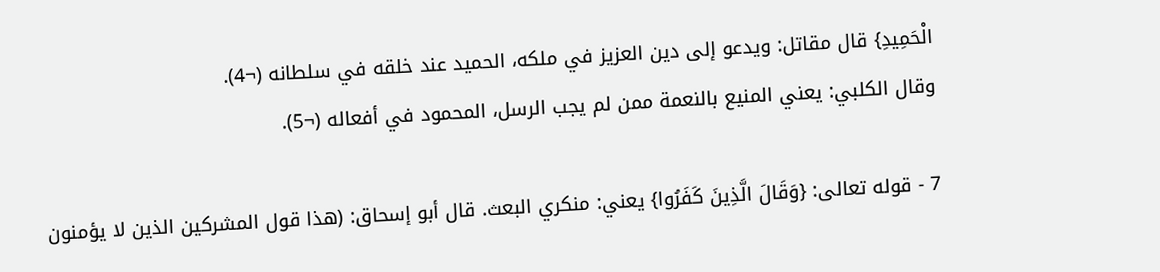الْحَمِيدِ} قال مقاتل: ويدعو إلى دين العزيز في ملكه، الحميد عند خلقه في سلطانه (¬4).
وقال الكلبي: يعني المنيع بالنعمة ممن لم يجب الرسل، المحمود في أفعاله (¬5).

7 - قوله تعالى: {وَقَالَ الَّذِينَ كَفَرُوا} يعني: منكري البعث. قال أبو إسحاق: (هذا قول المشركين الذين لا يؤمنون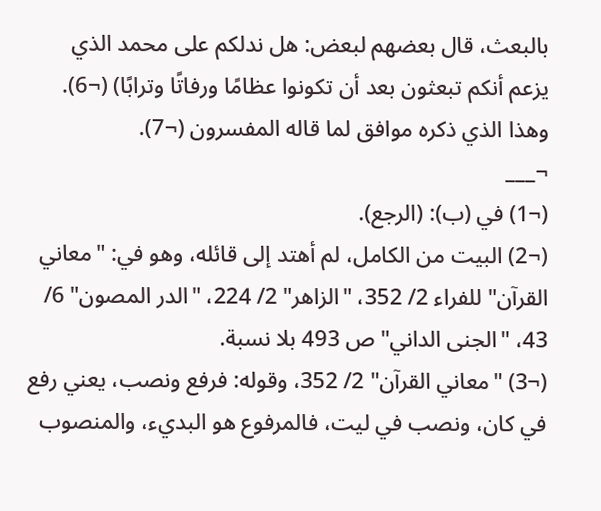بالبعث، قال بعضهم لبعض: هل ندلكم على محمد الذي يزعم أنكم تبعثون بعد أن تكونوا عظامًا ورفاتًا وترابًا) (¬6). وهذا الذي ذكره موافق لما قاله المفسرون (¬7).
¬___
(¬1) في (ب): (الرجع).
(¬2) البيت من الكامل، لم أهتد إلى قائله، وهو في: "معاني القرآن" للفراء 2/ 352، "الزاهر" 2/ 224، "الدر المصون" 6/ 43، "الجنى الداني" ص 493 بلا نسبة.
(¬3) "معاني القرآن" 2/ 352، وقوله: فرفع ونصب، يعني رفع في كان، ونصب في ليت، فالمرفوع هو البديء، والمنصوب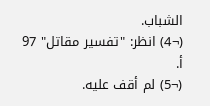الشباب.
(¬4) انظر: "تفسير مقاتل" 97 أ.
(¬5) لم أقف عليه.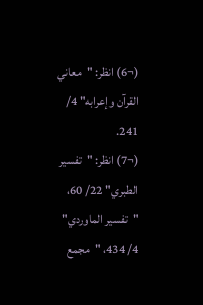(¬6) انظر: "معاني القرآن وإعرابه" 4/ 241.
(¬7) انظر: "تفسير الطبري" 22/ 60، "تفسير الماوردي" 4/ 434، "مجمع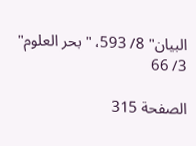البيان" 8/ 593، "بحر العلوم" 3/ 66

الصفحة 315